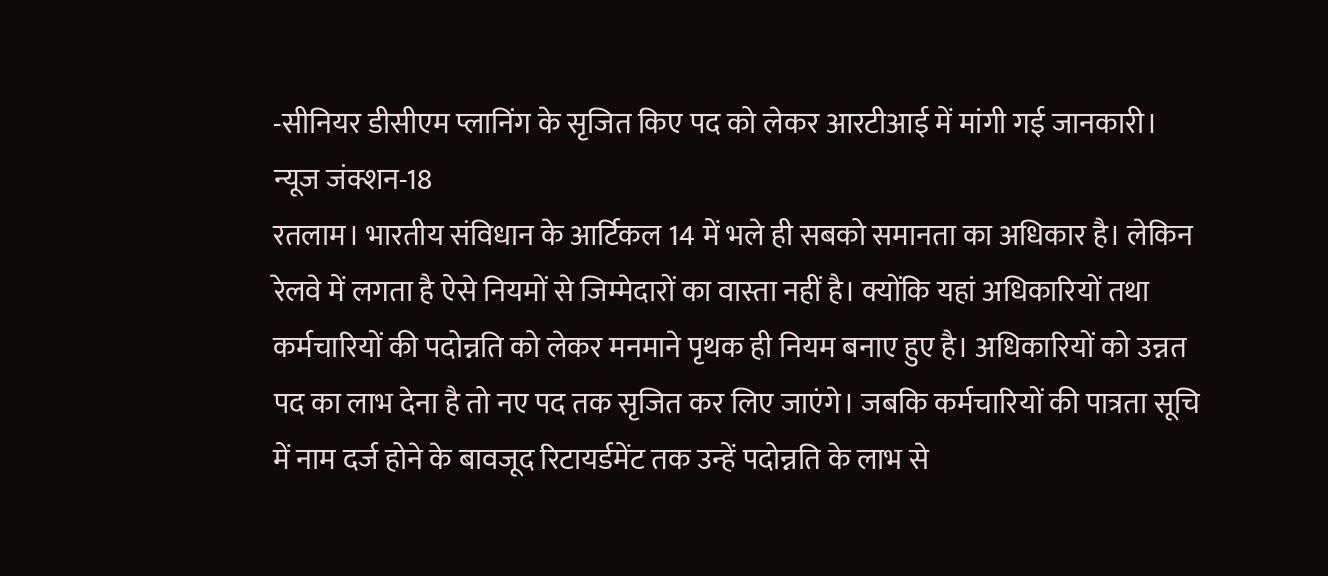-सीनियर डीसीएम प्लानिंग के सृजित किए पद को लेकर आरटीआई में मांगी गई जानकारी।
न्यूज जंक्शन-18
रतलाम। भारतीय संविधान के आर्टिकल 14 में भले ही सबको समानता का अधिकार है। लेकिन रेलवे में लगता है ऐसे नियमों से जिम्मेदारों का वास्ता नहीं है। क्योंकि यहां अधिकारियों तथा कर्मचारियों की पदोन्नति को लेकर मनमाने पृथक ही नियम बनाए हुए है। अधिकारियों को उन्नत पद का लाभ देना है तो नए पद तक सृजित कर लिए जाएंगे। जबकि कर्मचारियों की पात्रता सूचि में नाम दर्ज होने के बावजूद रिटायर्डमेंट तक उन्हें पदोन्नति के लाभ से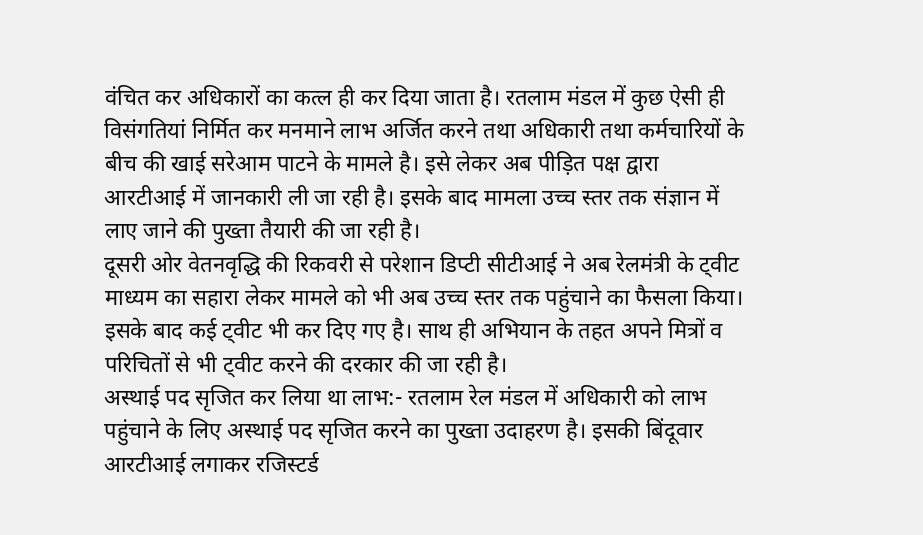वंचित कर अधिकारों का कत्ल ही कर दिया जाता है। रतलाम मंडल में कुछ ऐसी ही विसंगतियां निर्मित कर मनमाने लाभ अर्जित करने तथा अधिकारी तथा कर्मचारियों के बीच की खाई सरेआम पाटने के मामले है। इसे लेकर अब पीड़ित पक्ष द्वारा आरटीआई में जानकारी ली जा रही है। इसके बाद मामला उच्च स्तर तक संज्ञान में लाए जाने की पुख्ता तैयारी की जा रही है।
दूसरी ओर वेतनवृद्धि की रिकवरी से परेशान डिप्टी सीटीआई ने अब रेलमंत्री के ट्वीट माध्यम का सहारा लेकर मामले को भी अब उच्च स्तर तक पहुंचाने का फैसला किया। इसके बाद कई ट्वीट भी कर दिए गए है। साथ ही अभियान के तहत अपने मित्रों व परिचितों से भी ट्वीट करने की दरकार की जा रही है।
अस्थाई पद सृजित कर लिया था लाभ:- रतलाम रेल मंडल में अधिकारी को लाभ पहुंचाने के लिए अस्थाई पद सृजित करने का पुख्ता उदाहरण है। इसकी बिंदूवार आरटीआई लगाकर रजिस्टर्ड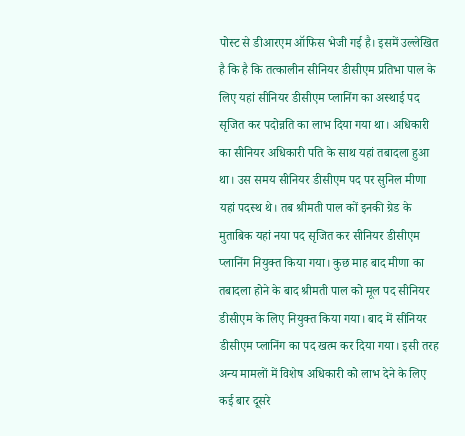पोस्ट से डीआरएम ऑफिस भेजी गई है। इसमें उल्लेखित है कि है कि तत्कालीन सीनियर डीसीएम प्रतिभा पाल के लिए यहां सीनियर डीसीएम प्लानिंग का अस्थाई पद सृजित कर पदोन्नति का लाभ दिया गया था। अधिकारी का सीनियर अधिकारी पति के साथ यहां तबादला हुआ था। उस समय सीनियर डीसीएम पद पर सुनिल मीणा यहां पदस्थ थे। तब श्रीमती पाल कों इनकी ग्रेड के मुताबिक यहां नया पद सृजित कर सीनियर डीसीएम प्लानिंग नियुक्त किया गया। कुछ माह बाद मीणा का तबादला होने के बाद श्रीमती पाल को मूल पद सीनियर डीसीएम के लिए नियुक्त किया गया। बाद में सीनियर डीसीएम प्लानिंग का पद खत्म कर दिया गया। इसी तरह अन्य मामलों में विशेष अधिकारी को लाभ देने के लिए कई बार दूसरे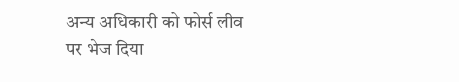अन्य अधिकारी को फोर्स लीव पर भेज दिया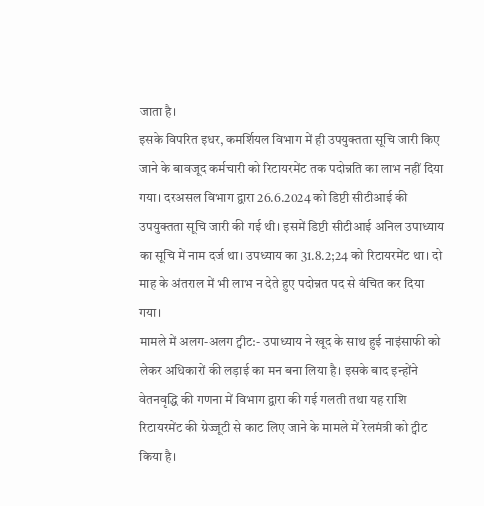जाता है।
इसके विपरित इधर, कमर्शियल विभाग में ही उपयुक्तता सूचि जारी किए जाने के बावजूद कर्मचारी को रिटायरमेंट तक पदोन्नति का लाभ नहीं दिया गया। दरअसल विभाग द्वारा 26.6.2024 को डिप्टी सीटीआई की उपयुक्तता सूचि जारी की गई थी। इसमें डिप्टी सीटीआई अनिल उपाध्याय का सूचि में नाम दर्ज था। उपध्याय का 31.8.2;24 को रिटायरमेंट था। दो माह के अंतराल में भी लाभ न देते हुए पदोन्नत पद से वंचित कर दिया गया।
मामले में अलग-अलग ट्वीट:- उपाध्याय ने खूद के साथ हुई नाइंसाफी को लेकर अधिकारों की लड़ाई का मन बना लिया है। इसके बाद इन्होंने वेतनवृद्धि की गणना में विभाग द्वारा की गई गलती तथा यह राशि रिटायरमेंट की ग्रेज्जूटी से काट लिए जाने के मामले में रेलमंत्री को ट्वीट किया है।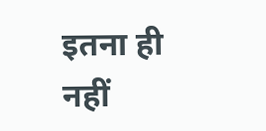इतना ही नहीं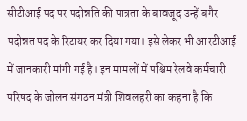सीटीआई पद पर पदोन्नति की पात्रता के बावजूद उन्हें बगैर पदोन्नत पद के रिटायर कर दिया गया। इसे लेकर भी आरटीआई में जानकारी मांगी गई है। इन मामलों में पश्चिम रेलवे कर्मचारी परिषद के जोलन संगठन मंत्री शिवलहरी का कहना है कि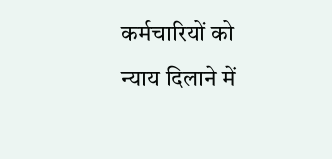कर्मचारियों को न्याय दिलाने में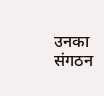उनका संगठन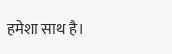हमेशा साथ है।